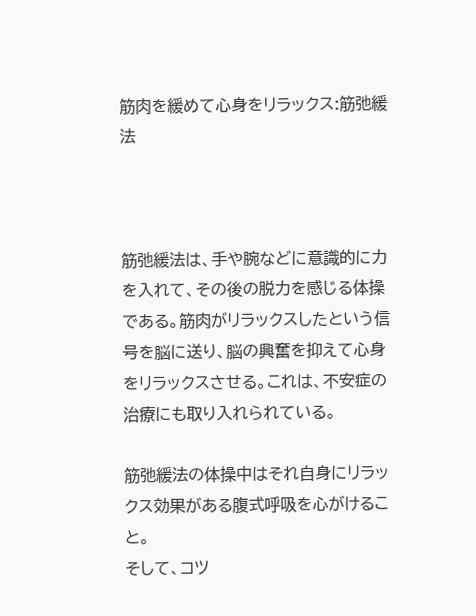筋肉を緩めて心身をリラックス:筋弛緩法



筋弛緩法は、手や腕などに意識的に力を入れて、その後の脱力を感じる体操である。筋肉がリラックスしたという信号を脳に送り、脳の興奮を抑えて心身をリラックスさせる。これは、不安症の治療にも取り入れられている。

筋弛緩法の体操中はそれ自身にリラックス効果がある腹式呼吸を心がけること。
そして、コツ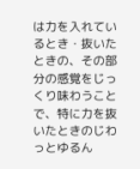は力を入れているとき・抜いたときの、その部分の感覚をじっくり味わうことで、特に力を抜いたときのじわっとゆるん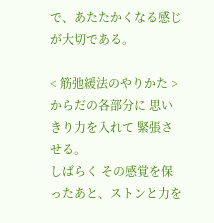で、あたたかくなる感じが大切である。

< 筋弛緩法のやりかた >
からだの各部分に 思いきり力を入れて 緊張させる。
しばらく その感覚を保ったあと、ストンと力を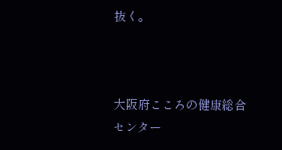抜く。



大阪府こころの健康総合センター